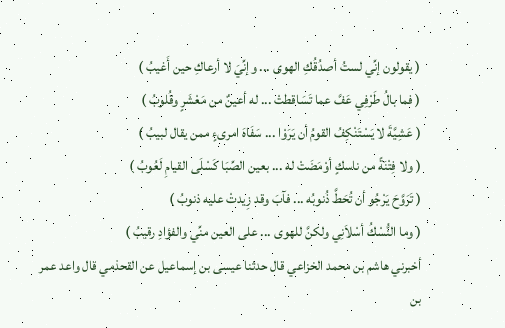( يقولون إنِّي لستُ أصدُقُكِ الهوى ... وإنِّيَ لا أرعاكِ حين أَغيبُ )
( فما بالُ طَرْفِي عَفَّ عما تَسَاقطتْ ... له أعينٌ من مَعْشَرٍ وقُلوبُ )
( عَشِيَّةَ لا يَسْتَنْكِفُ القومُ أن يَرَوْا ... سَفَاهَ امرىءٍ ممن يقال لبيبُ )
( ولا فِتْنَةً من ناسكٍ أوْمَضَتْ له ... بعين الصِّبَا كَسْلَى القيامِ لَعُوبُ )
( تَرَوَّحَ يَرْجُو أن تُحَطَّ ذُنوبُه ... فآبَ وقد زِيدتْ عليه ذنوبُ )
( وما النُّسْكُ أسْلاَنِي ولكنَّ للهوى ... على العين منِّي والفؤادِ رقيبُ )
أخبرني هاشم بن محمد الخزاعي قال حدثنا عيسى بن إسماعيل عن القحذمي قال واعد عمر بن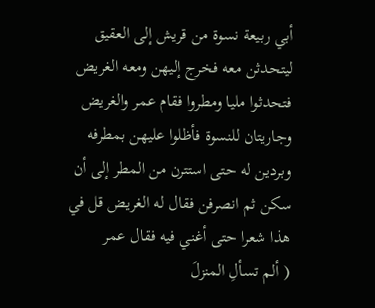أبي ربيعة نسوة من قريش إلى العقيق ليتحدثن معه فخرج إليهن ومعه الغريض فتحدثوا مليا ومطروا فقام عمر والغريض وجاريتان للنسوة فأظلوا عليهن بمطرفه وبردين له حتى استترن من المطر إلى أن سكن ثم انصرفن فقال له الغريض قل في هذا شعرا حتى أغني فيه فقال عمر
( ألم تسألِ المنزلَ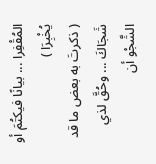المُقْفِرا ... بيانًا فيكتُمَ أو يُخْبِرَا )
( ذكرتَ به بعض ما قد شَجَاكَ ... وحُقَّ لذي الشَّجْو أن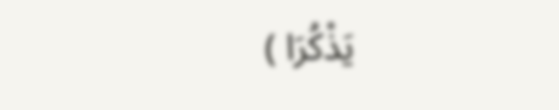يَذْكُرَا )